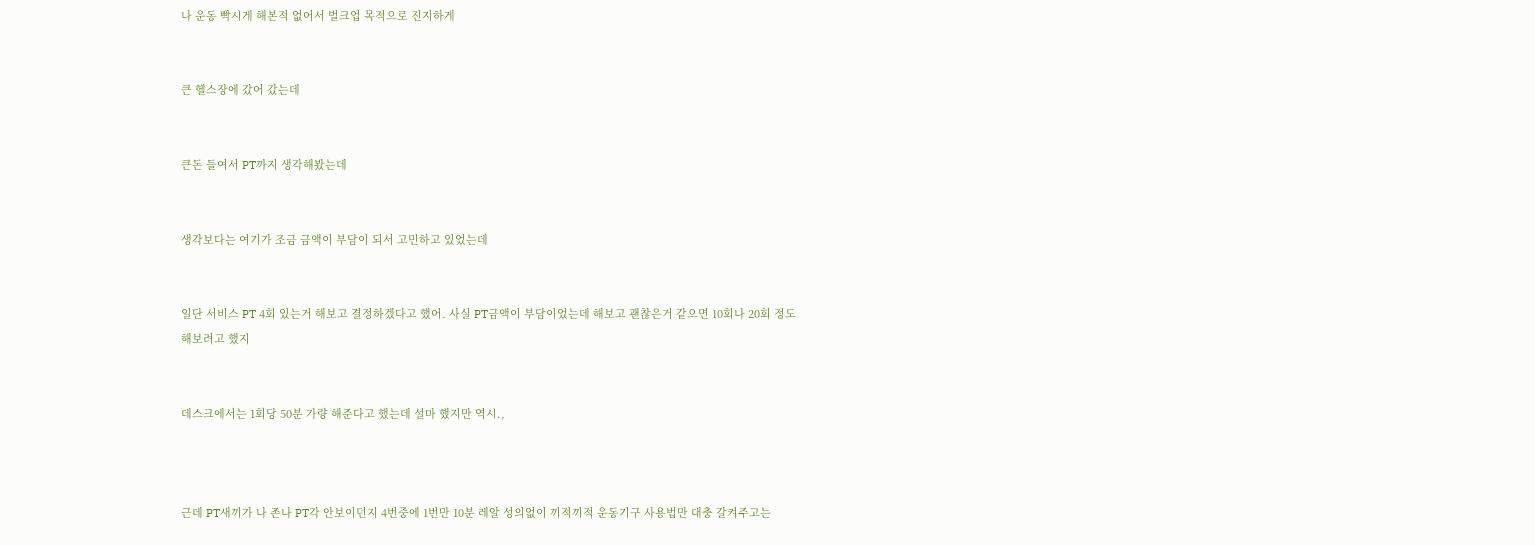나 운동 빡시게 해본적 없어서 벌크업 목적으로 진지하게


큰 헬스장에 갔어 갔는데


큰돈 들여서 PT까지 생각해봤는데


생각보다는 여기가 조금 금액이 부담이 되서 고민하고 있었는데


일단 서비스 PT 4회 있는거 해보고 결정하겠다고 했어. 사실 PT금액이 부담이었는데 해보고 괜찮은거 같으면 10회나 20회 정도 해보려고 했지


데스크에서는 1회당 50분 가량 해준다고 했는데 설마 했지만 역시.,



근데 PT새끼가 나 존나 PT각 안보이던지 4번중에 1번만 10분 레알 성의없이 끼적끼적 운동기구 사용법만 대충 갈켜주고는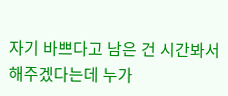자기 바쁘다고 남은 건 시간봐서 해주겠다는데 누가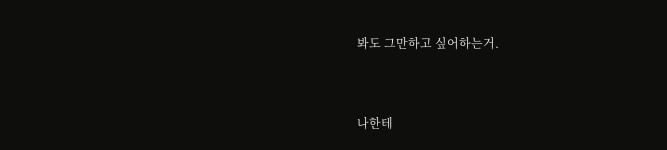봐도 그만하고 싶어하는거.


나한테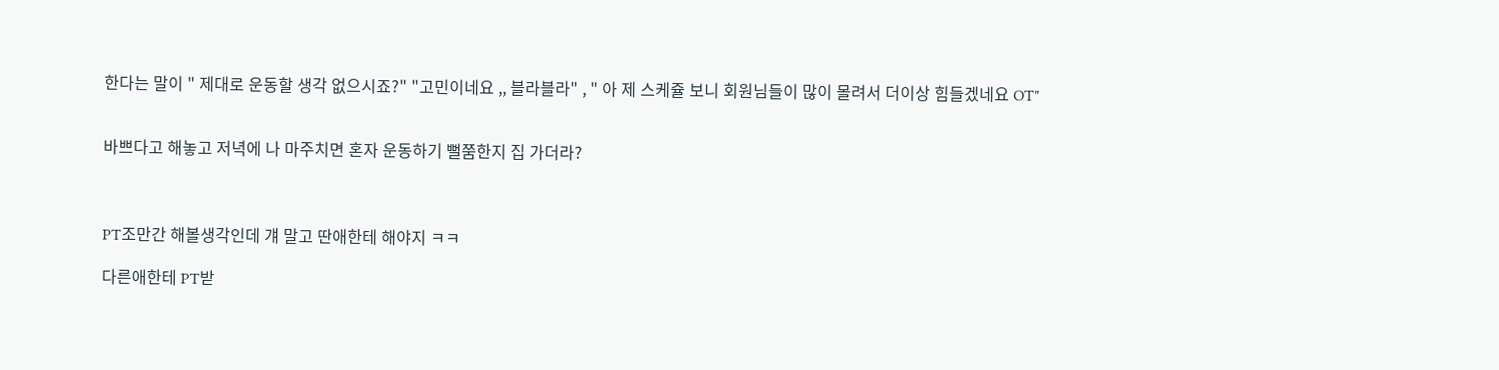한다는 말이 " 제대로 운동할 생각 없으시죠?" "고민이네요 ,, 블라블라" , " 아 제 스케쥴 보니 회원님들이 많이 몰려서 더이상 힘들겠네요 OT"


바쁘다고 해놓고 저녁에 나 마주치면 혼자 운동하기 뻘쭘한지 집 가더라?



PT조만간 해볼생각인데 걔 말고 딴애한테 해야지 ㅋㅋ

다른애한테 PT받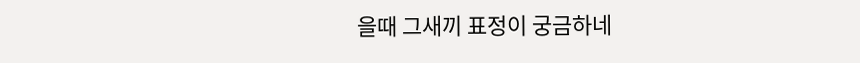을때 그새끼 표정이 궁금하네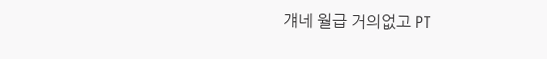걔네 월급 거의없고 PT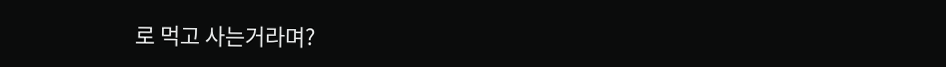로 먹고 사는거라며?